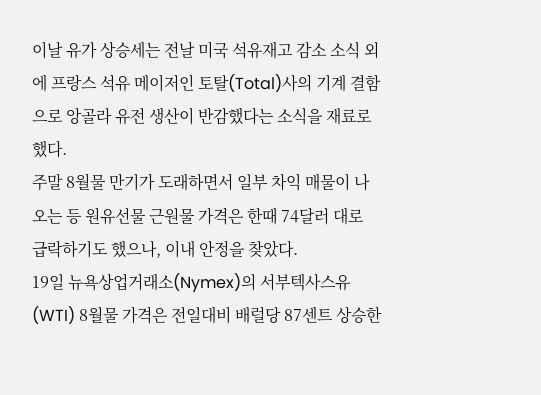이날 유가 상승세는 전날 미국 석유재고 감소 소식 외에 프랑스 석유 메이저인 토탈(Total)사의 기계 결함으로 앙골라 유전 생산이 반감했다는 소식을 재료로 했다.
주말 8월물 만기가 도래하면서 일부 차익 매물이 나오는 등 원유선물 근원물 가격은 한때 74달러 대로 급락하기도 했으나, 이내 안정을 찾았다.
19일 뉴욕상업거래소(Nymex)의 서부텍사스유(WTI) 8월물 가격은 전일대비 배럴당 87센트 상승한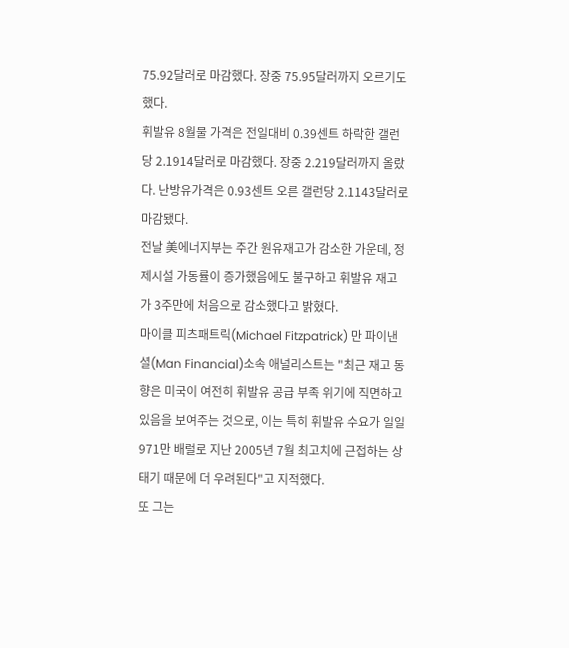75.92달러로 마감했다. 장중 75.95달러까지 오르기도 했다.
휘발유 8월물 가격은 전일대비 0.39센트 하락한 갤런당 2.1914달러로 마감했다. 장중 2.219달러까지 올랐다. 난방유가격은 0.93센트 오른 갤런당 2.1143달러로 마감됐다.
전날 美에너지부는 주간 원유재고가 감소한 가운데, 정제시설 가동률이 증가했음에도 불구하고 휘발유 재고가 3주만에 처음으로 감소했다고 밝혔다.
마이클 피츠패트릭(Michael Fitzpatrick) 만 파이낸셜(Man Financial)소속 애널리스트는 "최근 재고 동향은 미국이 여전히 휘발유 공급 부족 위기에 직면하고 있음을 보여주는 것으로, 이는 특히 휘발유 수요가 일일 971만 배럴로 지난 2005년 7월 최고치에 근접하는 상태기 때문에 더 우려된다"고 지적했다.
또 그는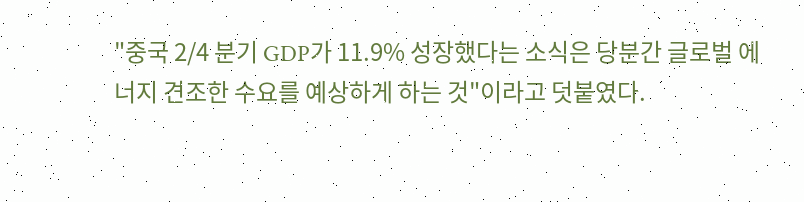"중국 2/4 분기 GDP가 11.9% 성장했다는 소식은 당분간 글로벌 에너지 견조한 수요를 예상하게 하는 것"이라고 덧붙였다.